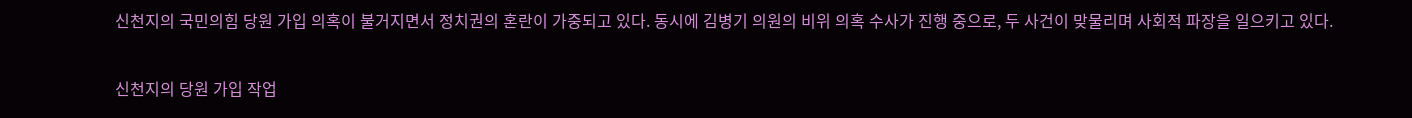신천지의 국민의힘 당원 가입 의혹이 불거지면서 정치권의 혼란이 가중되고 있다. 동시에 김병기 의원의 비위 의혹 수사가 진행 중으로, 두 사건이 맞물리며 사회적 파장을 일으키고 있다.

신천지의 당원 가입 작업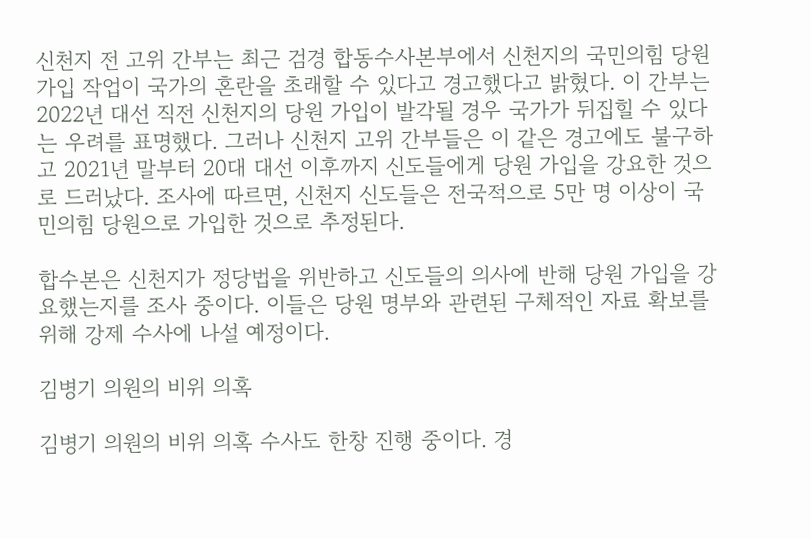신천지 전 고위 간부는 최근 검경 합동수사본부에서 신천지의 국민의힘 당원 가입 작업이 국가의 혼란을 초래할 수 있다고 경고했다고 밝혔다. 이 간부는 2022년 대선 직전 신천지의 당원 가입이 발각될 경우 국가가 뒤집힐 수 있다는 우려를 표명했다. 그러나 신천지 고위 간부들은 이 같은 경고에도 불구하고 2021년 말부터 20대 대선 이후까지 신도들에게 당원 가입을 강요한 것으로 드러났다. 조사에 따르면, 신천지 신도들은 전국적으로 5만 명 이상이 국민의힘 당원으로 가입한 것으로 추정된다.

합수본은 신천지가 정당법을 위반하고 신도들의 의사에 반해 당원 가입을 강요했는지를 조사 중이다. 이들은 당원 명부와 관련된 구체적인 자료 확보를 위해 강제 수사에 나설 예정이다.

김병기 의원의 비위 의혹

김병기 의원의 비위 의혹 수사도 한창 진행 중이다. 경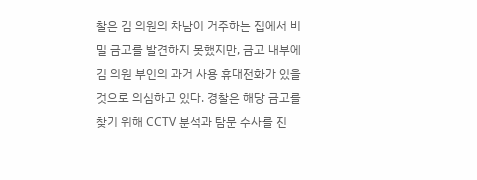찰은 김 의원의 차남이 거주하는 집에서 비밀 금고를 발견하지 못했지만, 금고 내부에 김 의원 부인의 과거 사용 휴대전화가 있을 것으로 의심하고 있다. 경찰은 해당 금고를 찾기 위해 CCTV 분석과 탐문 수사를 진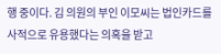행 중이다. 김 의원의 부인 이모씨는 법인카드를 사적으로 유용했다는 의혹을 받고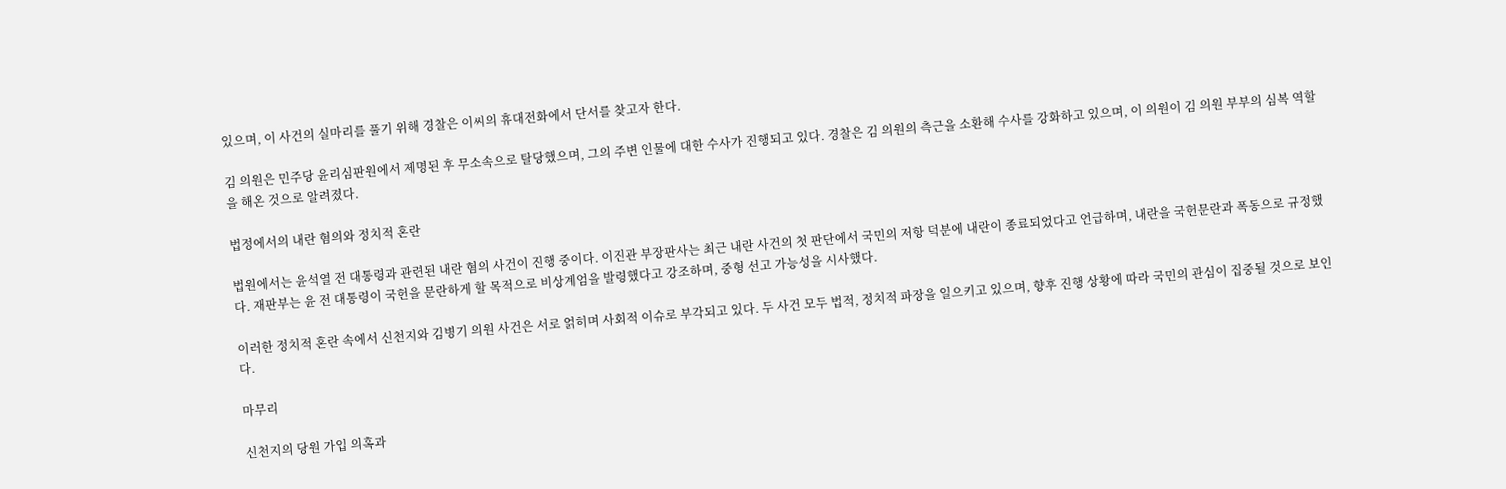있으며, 이 사건의 실마리를 풀기 위해 경찰은 이씨의 휴대전화에서 단서를 찾고자 한다.

김 의원은 민주당 윤리심판원에서 제명된 후 무소속으로 탈당했으며, 그의 주변 인물에 대한 수사가 진행되고 있다. 경찰은 김 의원의 측근을 소환해 수사를 강화하고 있으며, 이 의원이 김 의원 부부의 심복 역할을 해온 것으로 알려졌다.

법정에서의 내란 혐의와 정치적 혼란

법원에서는 윤석열 전 대통령과 관련된 내란 혐의 사건이 진행 중이다. 이진관 부장판사는 최근 내란 사건의 첫 판단에서 국민의 저항 덕분에 내란이 종료되었다고 언급하며, 내란을 국헌문란과 폭동으로 규정했다. 재판부는 윤 전 대통령이 국헌을 문란하게 할 목적으로 비상계엄을 발령했다고 강조하며, 중형 선고 가능성을 시사했다.

이러한 정치적 혼란 속에서 신천지와 김병기 의원 사건은 서로 얽히며 사회적 이슈로 부각되고 있다. 두 사건 모두 법적, 정치적 파장을 일으키고 있으며, 향후 진행 상황에 따라 국민의 관심이 집중될 것으로 보인다.

마무리

신천지의 당원 가입 의혹과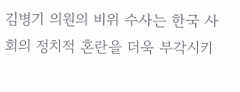김병기 의원의 비위 수사는 한국 사회의 정치적 혼란을 더욱 부각시키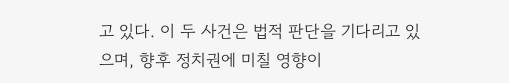고 있다. 이 두 사건은 법적 판단을 기다리고 있으며, 향후 정치권에 미칠 영향이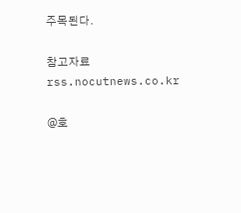주목된다.

참고자료
rss.nocutnews.co.kr

@호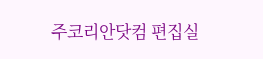주코리안닷컴 편집실